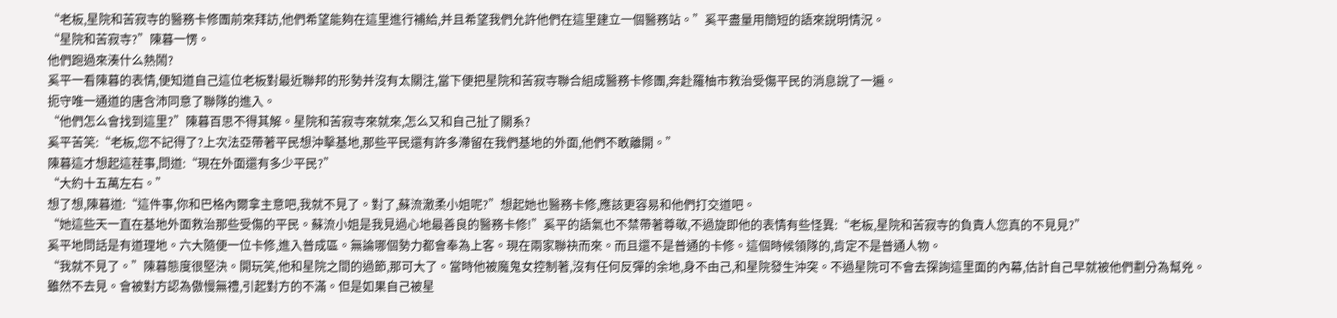“老板,星院和苦寂寺的醫務卡修團前來拜訪,他們希望能夠在這里進行補給,并且希望我們允許他們在這里建立一個醫務站。”奚平盡量用簡短的語來說明情況。
“星院和苦寂寺?”陳暮一愣。
他們跑過來湊什么熱鬧?
奚平一看陳暮的表情,便知道自己這位老板對最近聯邦的形勢并沒有太關注,當下便把星院和苦寂寺聯合組成醫務卡修團,奔赴羅柚市救治受傷平民的消息說了一遍。
扼守唯一通道的唐含沛同意了聯隊的進入。
“他們怎么會找到這里?”陳暮百思不得其解。星院和苦寂寺來就來,怎么又和自己扯了關系?
奚平苦笑:“老板,您不記得了?上次法亞帶著平民想沖擊基地,那些平民還有許多滯留在我們基地的外面,他們不敢離開。”
陳暮這才想起這茬事,問道:“現在外面還有多少平民?”
“大約十五萬左右。”
想了想,陳暮道:“這件事,你和巴格內爾拿主意吧,我就不見了。對了,蘇流澈柔小姐呢?”想起她也醫務卡修,應該更容易和他們打交道吧。
“她這些天一直在基地外面救治那些受傷的平民。蘇流小姐是我見過心地最善良的醫務卡修!”奚平的語氣也不禁帶著尊敬,不過旋即他的表情有些怪異:“老板,星院和苦寂寺的負責人您真的不見見?”
奚平地問話是有道理地。六大隨便一位卡修,進入普成區。無論哪個勢力都會奉為上客。現在兩家聯袂而來。而且還不是普通的卡修。這個時候領隊的,肯定不是普通人物。
“我就不見了。”陳暮態度很堅決。開玩笑,他和星院之間的過節,那可大了。當時他被魔鬼女控制著,沒有任何反彈的余地,身不由己,和星院發生沖突。不過星院可不會去探詢這里面的內幕,估計自己早就被他們劃分為幫兇。
雖然不去見。會被對方認為傲慢無禮,引起對方的不滿。但是如果自己被星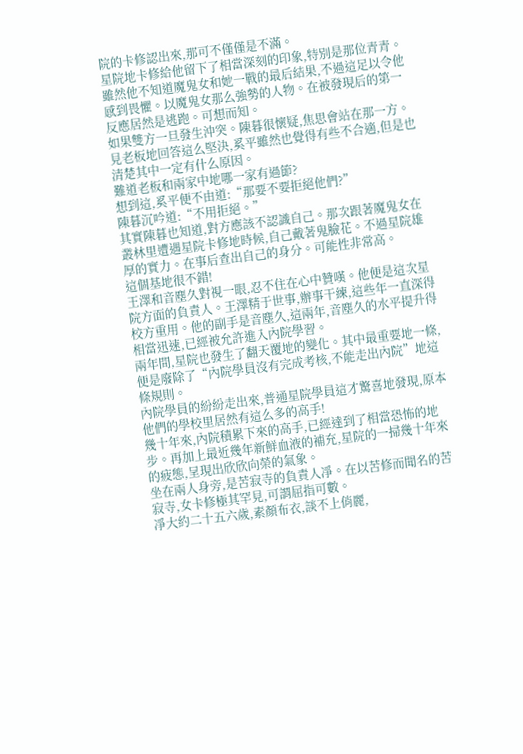院的卡修認出來,那可不僅僅是不滿。
星院地卡修給他留下了相當深刻的印象,特別是那位青青。雖然他不知道魔鬼女和她一戰的最后結果,不過這足以令他感到畏懼。以魔鬼女那么強勢的人物。在被發現后的第一反應居然是逃跑。可想而知。
如果雙方一旦發生沖突。陳暮很懷疑,焦思會站在那一方。
見老板地回答這么堅決,奚平雖然也覺得有些不合適,但是也清楚其中一定有什么原因。
難道老板和兩家中地哪一家有過節?
想到這,奚平便不由道:“那要不要拒絕他們?”
陳暮沉吟道:“不用拒絕。”
其實陳暮也知道,對方應該不認識自己。那次跟著魔鬼女在叢林里遭遇星院卡修地時候,自己戴著鬼臉花。不過星院雄厚的實力。在事后查出自己的身分。可能性非常高。
這個基地很不錯!
王澤和音塵久對視一眼,忍不住在心中贊嘆。他便是這次星院方面的負責人。王澤精于世事,辦事干練,這些年一直深得校方重用。他的副手是音塵久,這兩年,音塵久的水平提升得相當迅速,已經被允許進入內院學習。
兩年間,星院也發生了翻天覆地的變化。其中最重要地一條,便是廢除了“內院學員沒有完成考核,不能走出內院”地這條規則。
內院學員的紛紛走出來,普通星院學員這才驚喜地發現,原本他們的學校里居然有這么多的高手!
幾十年來,內院積累下來的高手,已經達到了相當恐怖的地步。再加上最近幾年新鮮血液的補充,星院的一掃幾十年來的疲態,呈現出欣欣向榮的氣象。
坐在兩人身旁,是苦寂寺的負責人凈。在以苦修而聞名的苦寂寺,女卡修極其罕見,可謂屈指可數。
凈大約二十五六歲,素顏布衣,談不上俏麗,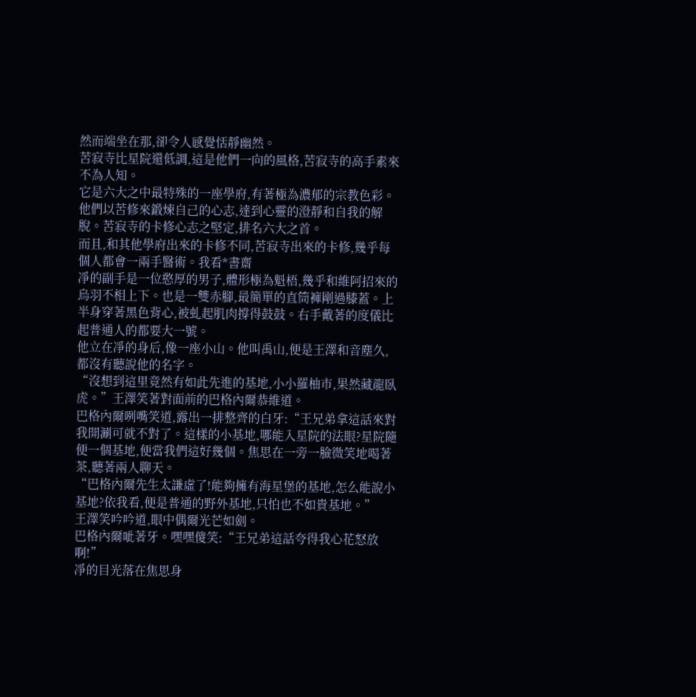然而端坐在那,卻令人感覺恬靜幽然。
苦寂寺比星院還低調,這是他們一向的風格,苦寂寺的高手素來不為人知。
它是六大之中最特殊的一座學府,有著極為濃郁的宗教色彩。他們以苦修來鍛煉自己的心志,達到心靈的澄靜和自我的解脫。苦寂寺的卡修心志之堅定,排名六大之首。
而且,和其他學府出來的卡修不同,苦寂寺出來的卡修,幾乎每個人都會一兩手醫術。我看*書齋
凈的副手是一位憨厚的男子,體形極為魁梧,幾乎和維阿招來的烏羽不相上下。也是一雙赤腳,最簡單的直筒褲剛過膝蓋。上半身穿著黑色背心,被虬起肌肉撐得鼓鼓。右手戴著的度儀比起普通人的都要大一號。
他立在凈的身后,像一座小山。他叫禹山,便是王澤和音塵久,都沒有聽說他的名字。
“沒想到這里竟然有如此先進的基地,小小羅柚市,果然藏龍臥虎。”王澤笑著對面前的巴格內爾恭維道。
巴格內爾咧嘴笑道,露出一排整齊的白牙:“王兄弟拿這話來對我開涮可就不對了。這樣的小基地,哪能入星院的法眼?星院隨便一個基地,便當我們這好幾個。焦思在一旁一臉微笑地喝著茶,聽著兩人聊天。
“巴格內爾先生太謙虛了!能夠擁有海星堡的基地,怎么能說小基地?依我看,便是普通的野外基地,只怕也不如貴基地。”
王澤笑吟吟道,眼中偶爾光芒如劍。
巴格內爾呲著牙。嘿嘿傻笑:“王兄弟這話夸得我心花怒放啊!”
凈的目光落在焦思身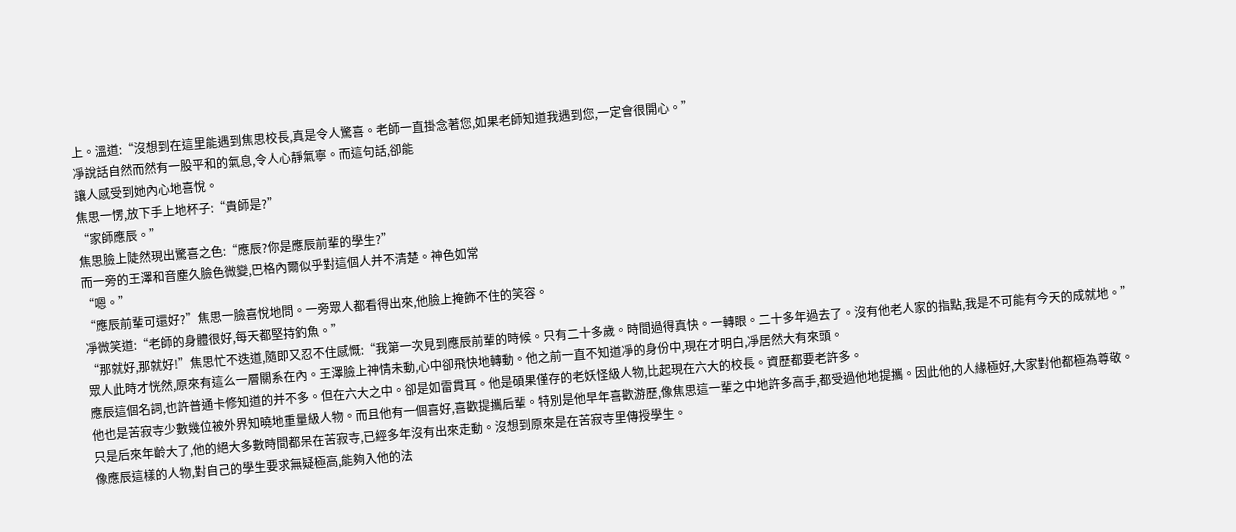上。溫道:“沒想到在這里能遇到焦思校長,真是令人驚喜。老師一直掛念著您,如果老師知道我遇到您,一定會很開心。”
凈說話自然而然有一股平和的氣息,令人心靜氣寧。而這句話,卻能
讓人感受到她內心地喜悅。
焦思一愣,放下手上地杯子:“貴師是?”
“家師應辰。”
焦思臉上陡然現出驚喜之色:“應辰?你是應辰前輩的學生?”
而一旁的王澤和音塵久臉色微變,巴格內爾似乎對這個人并不清楚。神色如常
“嗯。”
“應辰前輩可還好?”焦思一臉喜悅地問。一旁眾人都看得出來,他臉上掩飾不住的笑容。
凈微笑道:“老師的身體很好,每天都堅持釣魚。”
“那就好,那就好!”焦思忙不迭道,隨即又忍不住感慨:“我第一次見到應辰前輩的時候。只有二十多歲。時間過得真快。一轉眼。二十多年過去了。沒有他老人家的指點,我是不可能有今天的成就地。”
眾人此時才恍然,原來有這么一層關系在內。王澤臉上神情未動,心中卻飛快地轉動。他之前一直不知道凈的身份中,現在才明白,凈居然大有來頭。
應辰這個名詞,也許普通卡修知道的并不多。但在六大之中。卻是如雷貫耳。他是碩果僅存的老妖怪級人物,比起現在六大的校長。資歷都要老許多。
他也是苦寂寺少數幾位被外界知曉地重量級人物。而且他有一個喜好,喜歡提攜后輩。特別是他早年喜歡游歷,像焦思這一輩之中地許多高手,都受過他地提攜。因此他的人緣極好,大家對他都極為尊敬。
只是后來年齡大了,他的絕大多數時間都呆在苦寂寺,已經多年沒有出來走動。沒想到原來是在苦寂寺里傳授學生。
像應辰這樣的人物,對自己的學生要求無疑極高,能夠入他的法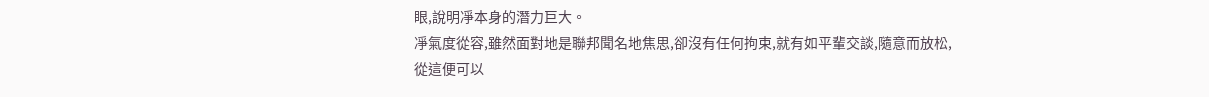眼,說明凈本身的潛力巨大。
凈氣度從容,雖然面對地是聯邦聞名地焦思,卻沒有任何拘束,就有如平輩交談,隨意而放松,從這便可以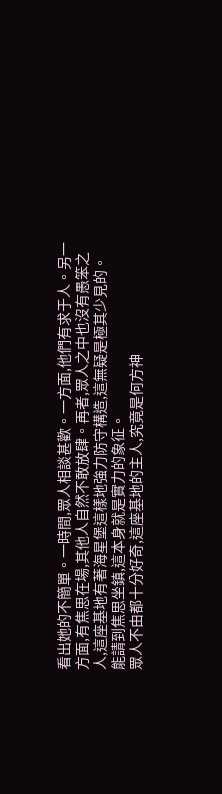看出她的不簡單。一時間,眾人相談甚歡。一方面,他們有求于人。另一方面,有焦思在場,其他人自然不敢放肆。再者,眾人之中也沒有愚笨之人,這座基地有著海星堡這樣地強力防守構造,這無疑是極其少見的。
能請到焦思坐鎮,這本身就是實力的象征。
眾人不由都十分好奇,這座基地的主人,究竟是何方神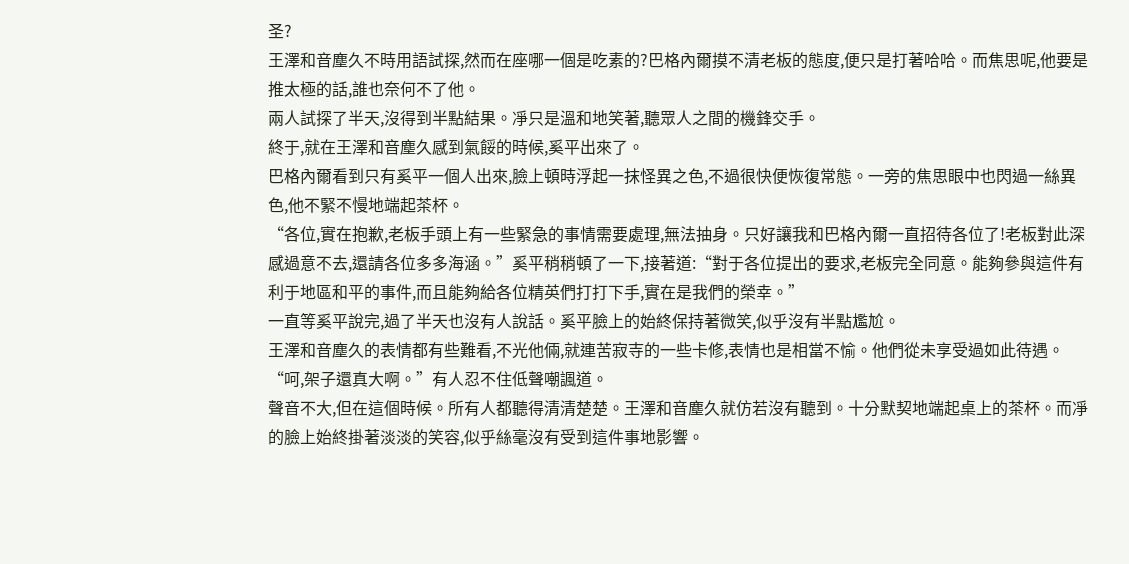圣?
王澤和音塵久不時用語試探,然而在座哪一個是吃素的?巴格內爾摸不清老板的態度,便只是打著哈哈。而焦思呢,他要是推太極的話,誰也奈何不了他。
兩人試探了半天,沒得到半點結果。凈只是溫和地笑著,聽眾人之間的機鋒交手。
終于,就在王澤和音塵久感到氣餒的時候,奚平出來了。
巴格內爾看到只有奚平一個人出來,臉上頓時浮起一抹怪異之色,不過很快便恢復常態。一旁的焦思眼中也閃過一絲異色,他不緊不慢地端起茶杯。
“各位,實在抱歉,老板手頭上有一些緊急的事情需要處理,無法抽身。只好讓我和巴格內爾一直招待各位了!老板對此深感過意不去,還請各位多多海涵。”奚平稍稍頓了一下,接著道:“對于各位提出的要求,老板完全同意。能夠參與這件有利于地區和平的事件,而且能夠給各位精英們打打下手,實在是我們的榮幸。”
一直等奚平說完,過了半天也沒有人說話。奚平臉上的始終保持著微笑,似乎沒有半點尷尬。
王澤和音塵久的表情都有些難看,不光他倆,就連苦寂寺的一些卡修,表情也是相當不愉。他們從未享受過如此待遇。
“呵,架子還真大啊。”有人忍不住低聲嘲諷道。
聲音不大,但在這個時候。所有人都聽得清清楚楚。王澤和音塵久就仿若沒有聽到。十分默契地端起桌上的茶杯。而凈的臉上始終掛著淡淡的笑容,似乎絲毫沒有受到這件事地影響。